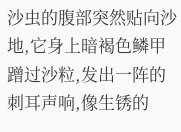沙虫的腹部突然贴向沙地,它身上暗褐色鳞甲蹭过沙粒,发出一阵的刺耳声响,像生锈的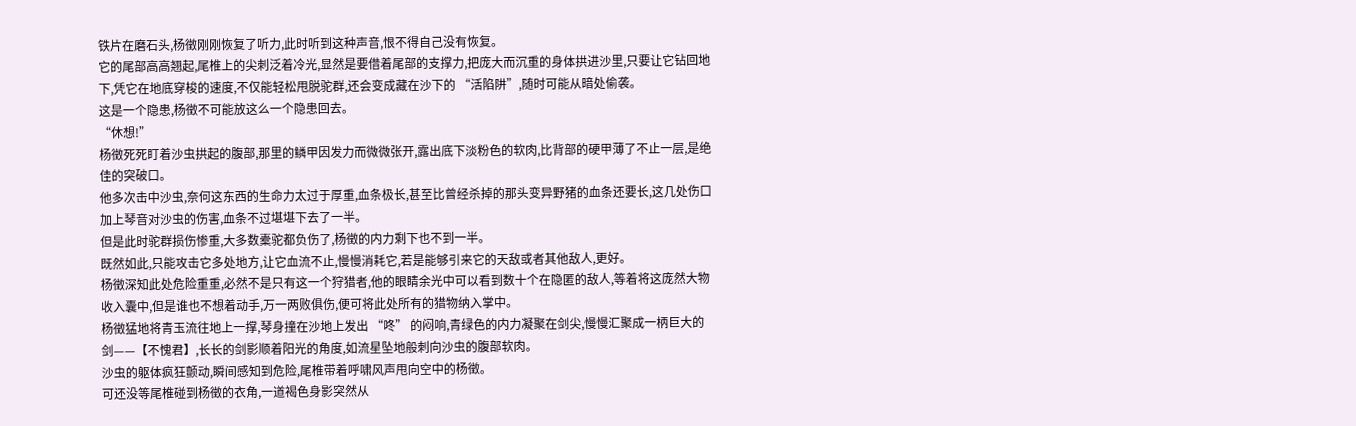铁片在磨石头,杨徵刚刚恢复了听力,此时听到这种声音,恨不得自己没有恢复。
它的尾部高高翘起,尾椎上的尖刺泛着冷光,显然是要借着尾部的支撑力,把庞大而沉重的身体拱进沙里,只要让它钻回地下,凭它在地底穿梭的速度,不仅能轻松甩脱驼群,还会变成藏在沙下的 “活陷阱”,随时可能从暗处偷袭。
这是一个隐患,杨徵不可能放这么一个隐患回去。
“休想!”
杨徵死死盯着沙虫拱起的腹部,那里的鳞甲因发力而微微张开,露出底下淡粉色的软肉,比背部的硬甲薄了不止一层,是绝佳的突破口。
他多次击中沙虫,奈何这东西的生命力太过于厚重,血条极长,甚至比曾经杀掉的那头变异野猪的血条还要长,这几处伤口加上琴音对沙虫的伤害,血条不过堪堪下去了一半。
但是此时驼群损伤惨重,大多数橐驼都负伤了,杨徵的内力剩下也不到一半。
既然如此,只能攻击它多处地方,让它血流不止,慢慢消耗它,若是能够引来它的天敌或者其他敌人,更好。
杨徵深知此处危险重重,必然不是只有这一个狩猎者,他的眼睛余光中可以看到数十个在隐匿的敌人,等着将这庞然大物收入囊中,但是谁也不想着动手,万一两败俱伤,便可将此处所有的猎物纳入掌中。
杨徵猛地将青玉流往地上一撑,琴身撞在沙地上发出 “咚” 的闷响,青绿色的内力凝聚在剑尖,慢慢汇聚成一柄巨大的剑——【不愧君】,长长的剑影顺着阳光的角度,如流星坠地般刺向沙虫的腹部软肉。
沙虫的躯体疯狂颤动,瞬间感知到危险,尾椎带着呼啸风声甩向空中的杨徵。
可还没等尾椎碰到杨徵的衣角,一道褐色身影突然从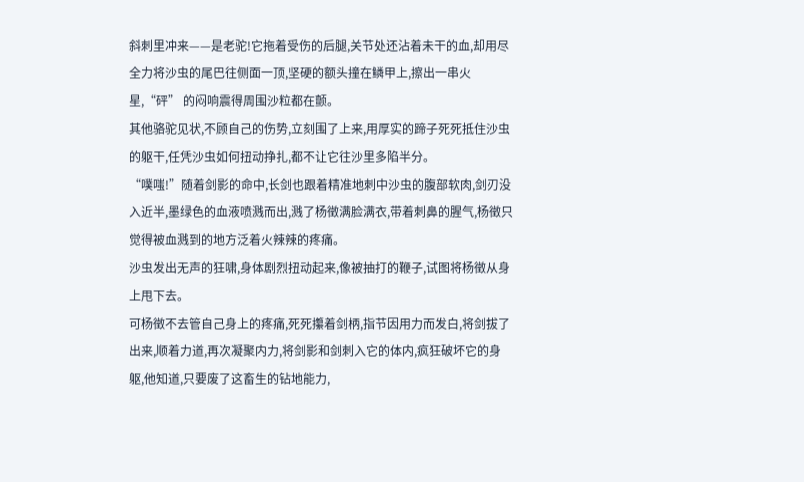斜刺里冲来——是老驼!它拖着受伤的后腿,关节处还沾着未干的血,却用尽全力将沙虫的尾巴往侧面一顶,坚硬的额头撞在鳞甲上,擦出一串火星,“砰” 的闷响震得周围沙粒都在颤。
其他骆驼见状,不顾自己的伤势,立刻围了上来,用厚实的蹄子死死抵住沙虫的躯干,任凭沙虫如何扭动挣扎,都不让它往沙里多陷半分。
“噗嗤!”随着剑影的命中,长剑也跟着精准地刺中沙虫的腹部软肉,剑刃没入近半,墨绿色的血液喷溅而出,溅了杨徵满脸满衣,带着刺鼻的腥气,杨徵只觉得被血溅到的地方泛着火辣辣的疼痛。
沙虫发出无声的狂啸,身体剧烈扭动起来,像被抽打的鞭子,试图将杨徵从身上甩下去。
可杨徵不去管自己身上的疼痛,死死攥着剑柄,指节因用力而发白,将剑拔了出来,顺着力道,再次凝聚内力,将剑影和剑刺入它的体内,疯狂破坏它的身躯,他知道,只要废了这畜生的钻地能力,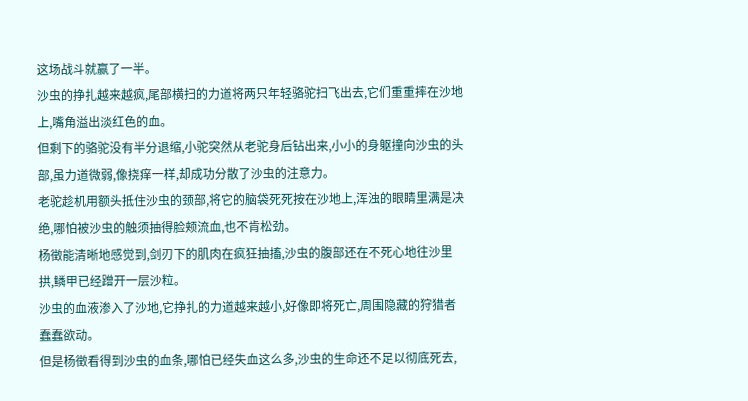这场战斗就赢了一半。
沙虫的挣扎越来越疯,尾部横扫的力道将两只年轻骆驼扫飞出去,它们重重摔在沙地上,嘴角溢出淡红色的血。
但剩下的骆驼没有半分退缩,小驼突然从老驼身后钻出来,小小的身躯撞向沙虫的头部,虽力道微弱,像挠痒一样,却成功分散了沙虫的注意力。
老驼趁机用额头抵住沙虫的颈部,将它的脑袋死死按在沙地上,浑浊的眼睛里满是决绝,哪怕被沙虫的触须抽得脸颊流血,也不肯松劲。
杨徵能清晰地感觉到,剑刃下的肌肉在疯狂抽搐,沙虫的腹部还在不死心地往沙里拱,鳞甲已经蹭开一层沙粒。
沙虫的血液渗入了沙地,它挣扎的力道越来越小,好像即将死亡,周围隐藏的狩猎者蠢蠢欲动。
但是杨徵看得到沙虫的血条,哪怕已经失血这么多,沙虫的生命还不足以彻底死去,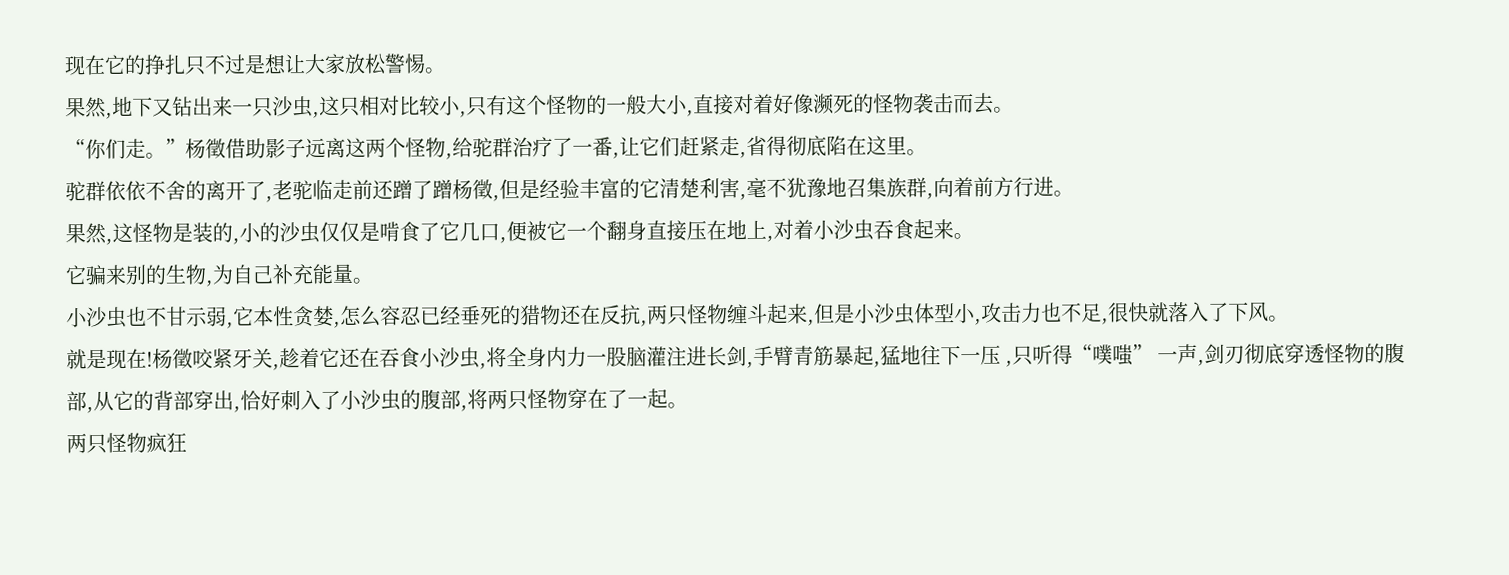现在它的挣扎只不过是想让大家放松警惕。
果然,地下又钻出来一只沙虫,这只相对比较小,只有这个怪物的一般大小,直接对着好像濒死的怪物袭击而去。
“你们走。”杨徵借助影子远离这两个怪物,给驼群治疗了一番,让它们赶紧走,省得彻底陷在这里。
驼群依依不舍的离开了,老驼临走前还蹭了蹭杨徵,但是经验丰富的它清楚利害,毫不犹豫地召集族群,向着前方行进。
果然,这怪物是装的,小的沙虫仅仅是啃食了它几口,便被它一个翻身直接压在地上,对着小沙虫吞食起来。
它骗来别的生物,为自己补充能量。
小沙虫也不甘示弱,它本性贪婪,怎么容忍已经垂死的猎物还在反抗,两只怪物缠斗起来,但是小沙虫体型小,攻击力也不足,很快就落入了下风。
就是现在!杨徵咬紧牙关,趁着它还在吞食小沙虫,将全身内力一股脑灌注进长剑,手臂青筋暴起,猛地往下一压 ,只听得“噗嗤” 一声,剑刃彻底穿透怪物的腹部,从它的背部穿出,恰好刺入了小沙虫的腹部,将两只怪物穿在了一起。
两只怪物疯狂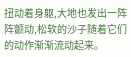扭动着身躯,大地也发出一阵阵颤动,松软的沙子随着它们的动作渐渐流动起来。